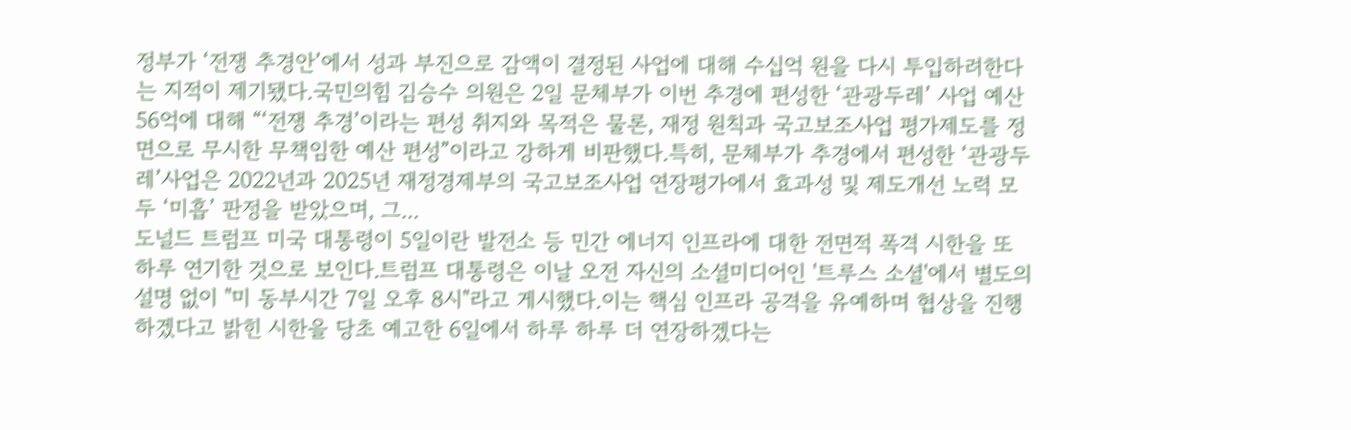정부가 ‘전쟁 추경안’에서 성과 부진으로 감액이 결정된 사업에 대해 수십억 원을 다시 투입하려한다는 지적이 제기됐다.국민의힘 김승수 의원은 2일 문체부가 이번 추경에 편성한 ‘관광두레’ 사업 예산 56억에 대해 “‘전쟁 추경’이라는 편성 취지와 목적은 물론, 재정 원칙과 국고보조사업 평가제도를 정면으로 무시한 무책임한 예산 편성”이라고 강하게 비판했다.특히, 문체부가 추경에서 편성한 ‘관광두레’사업은 2022년과 2025년 재정경제부의 국고보조사업 연장평가에서 효과성 및 제도개선 노력 모두 ‘미흡’ 판정을 받았으며, 그...
도널드 트럼프 미국 대통령이 5일이란 발전소 등 민간 에너지 인프라에 대한 전면적 폭격 시한을 또 하루 연기한 것으로 보인다.트럼프 대통령은 이날 오전 자신의 소셜미디어인 '트루스 소셜'에서 별도의 설명 없이 "미 동부시간 7일 오후 8시"라고 게시했다.이는 핵심 인프라 공격을 유예하며 협상을 진행하겠다고 밝힌 시한을 당초 예고한 6일에서 하루 하루 더 연장하겠다는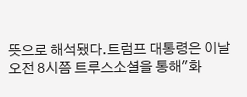뜻으로 해석됐다.트럼프 대통령은 이날 오전 8시쯤 트루스소셜을 통해"화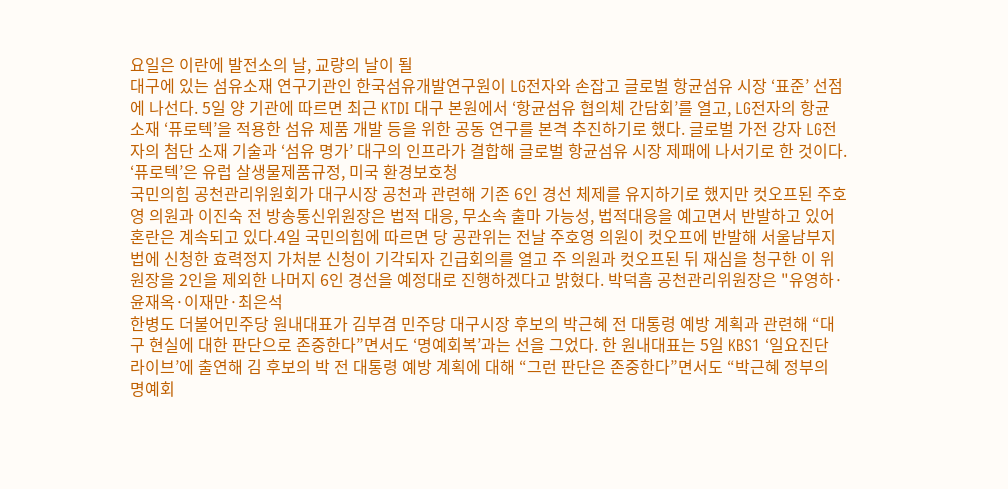요일은 이란에 발전소의 날, 교량의 날이 될
대구에 있는 섬유소재 연구기관인 한국섬유개발연구원이 LG전자와 손잡고 글로벌 항균섬유 시장 ‘표준’ 선점에 나선다. 5일 양 기관에 따르면 최근 KTDI 대구 본원에서 ‘항균섬유 협의체 간담회’를 열고, LG전자의 항균 소재 ‘퓨로텍’을 적용한 섬유 제품 개발 등을 위한 공동 연구를 본격 추진하기로 했다. 글로벌 가전 강자 LG전자의 첨단 소재 기술과 ‘섬유 명가’ 대구의 인프라가 결합해 글로벌 항균섬유 시장 제패에 나서기로 한 것이다. ‘퓨로텍’은 유럽 살생물제품규정, 미국 환경보호청
국민의힘 공천관리위원회가 대구시장 공천과 관련해 기존 6인 경선 체제를 유지하기로 했지만 컷오프된 주호영 의원과 이진숙 전 방송통신위원장은 법적 대응, 무소속 출마 가능성, 법적대응을 예고면서 반발하고 있어 혼란은 계속되고 있다.4일 국민의힘에 따르면 당 공관위는 전날 주호영 의원이 컷오프에 반발해 서울남부지법에 신청한 효력정지 가처분 신청이 기각되자 긴급회의를 열고 주 의원과 컷오프된 뒤 재심을 청구한 이 위원장을 2인을 제외한 나머지 6인 경선을 예정대로 진행하겠다고 밝혔다. 박덕흠 공천관리위원장은 "유영하·윤재옥·이재만·최은석
한병도 더불어민주당 원내대표가 김부겸 민주당 대구시장 후보의 박근혜 전 대통령 예방 계획과 관련해 “대구 현실에 대한 판단으로 존중한다”면서도 ‘명예회복’과는 선을 그었다. 한 원내대표는 5일 KBS1 ‘일요진단 라이브’에 출연해 김 후보의 박 전 대통령 예방 계획에 대해 “그런 판단은 존중한다”면서도 “박근혜 정부의 명예회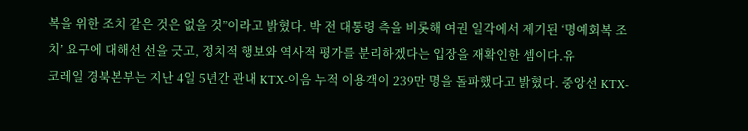복을 위한 조치 같은 것은 없을 것”이라고 밝혔다. 박 전 대통령 측을 비롯해 여권 일각에서 제기된 ‘명예회복 조치’ 요구에 대해선 선을 긋고, 정치적 행보와 역사적 평가를 분리하겠다는 입장을 재확인한 셈이다.유
코레일 경북본부는 지난 4일 5년간 관내 KTX-이음 누적 이용객이 239만 명을 돌파했다고 밝혔다. 중앙선 KTX-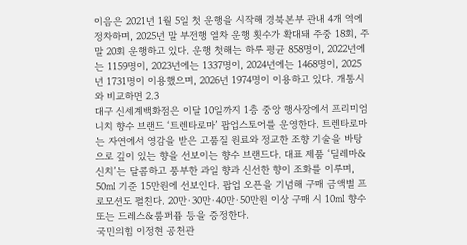이음은 2021년 1월 5일 첫 운행을 시작해 경북본부 관내 4개 역에 정차하며, 2025년 말 부전행 열차 운행 횟수가 확대돼 주중 18회, 주말 20회 운행하고 있다. 운행 첫해는 하루 평균 858명이, 2022년에는 1159명이, 2023년에는 1337명이, 2024년에는 1468명이, 2025년 1731명이 이용했으며, 2026년 1974명이 이용하고 있다. 개통시와 비교하면 2.3
대구 신세계백화점은 이달 10일까지 1층 중앙 행사장에서 프리미엄 니치 향수 브랜드 ‘트렌타로마’ 팝업스토어를 운영한다. 트렌타로마는 자연에서 영감을 받은 고품질 원료와 정교한 조향 기술을 바탕으로 깊이 있는 향을 선보이는 향수 브랜드다. 대표 제품 ‘딜레마&신치’는 달콤하고 풍부한 과일 향과 신선한 향이 조화를 이루며, 50㎖ 기준 15만원에 선보인다. 팝업 오픈을 기념해 구매 금액별 프로모션도 펼친다. 20만·30만·40만·50만원 이상 구매 시 10㎖ 향수 또는 드레스&룸퍼퓸 등을 증정한다.
국민의힘 이정현 공천관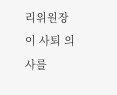리위원장이 사퇴 의사를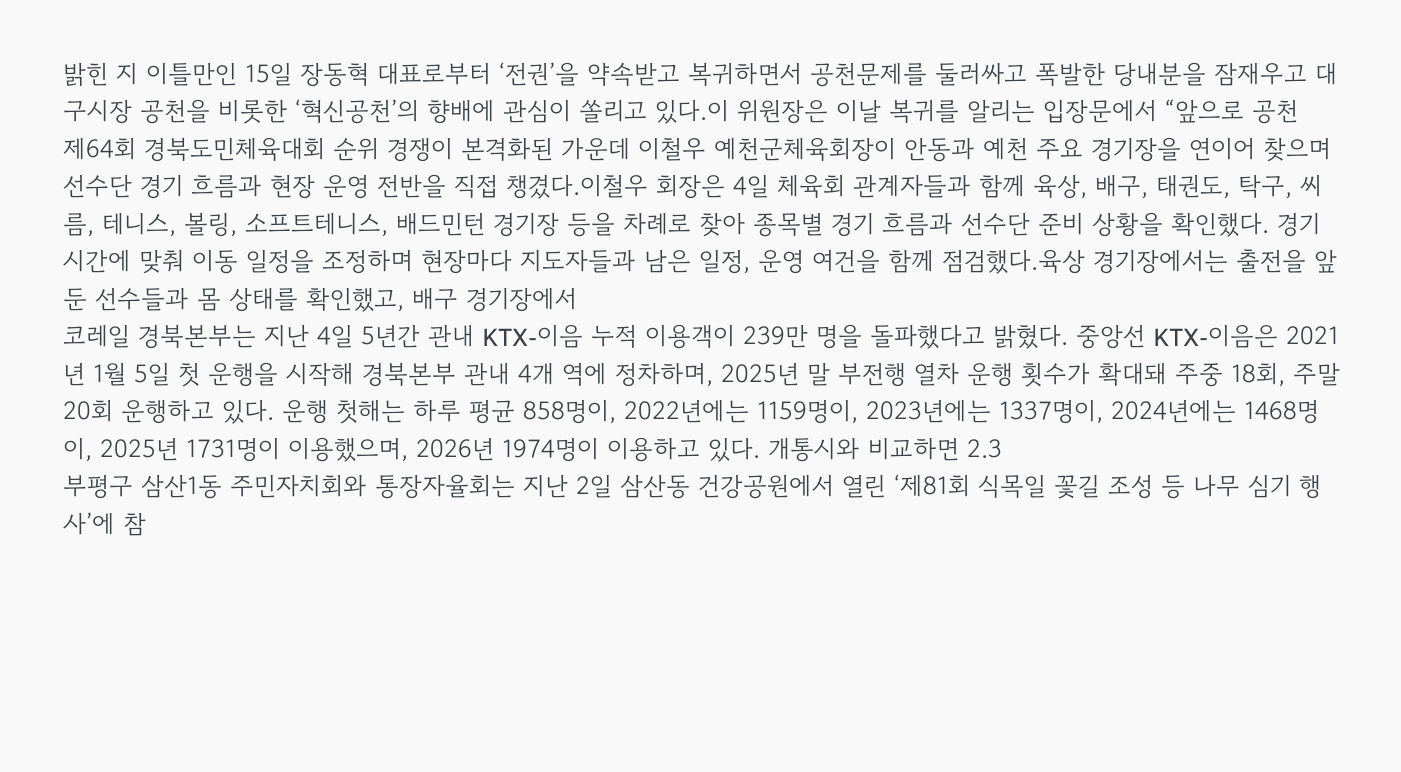밝힌 지 이틀만인 15일 장동혁 대표로부터 ‘전권’을 약속받고 복귀하면서 공천문제를 둘러싸고 폭발한 당내분을 잠재우고 대구시장 공천을 비롯한 ‘혁신공천’의 향배에 관심이 쏠리고 있다.이 위원장은 이날 복귀를 알리는 입장문에서 “앞으로 공천
제64회 경북도민체육대회 순위 경쟁이 본격화된 가운데 이철우 예천군체육회장이 안동과 예천 주요 경기장을 연이어 찾으며 선수단 경기 흐름과 현장 운영 전반을 직접 챙겼다.이철우 회장은 4일 체육회 관계자들과 함께 육상, 배구, 태권도, 탁구, 씨름, 테니스, 볼링, 소프트테니스, 배드민턴 경기장 등을 차례로 찾아 종목별 경기 흐름과 선수단 준비 상황을 확인했다. 경기 시간에 맞춰 이동 일정을 조정하며 현장마다 지도자들과 남은 일정, 운영 여건을 함께 점검했다.육상 경기장에서는 출전을 앞둔 선수들과 몸 상태를 확인했고, 배구 경기장에서
코레일 경북본부는 지난 4일 5년간 관내 KTX-이음 누적 이용객이 239만 명을 돌파했다고 밝혔다. 중앙선 KTX-이음은 2021년 1월 5일 첫 운행을 시작해 경북본부 관내 4개 역에 정차하며, 2025년 말 부전행 열차 운행 횟수가 확대돼 주중 18회, 주말 20회 운행하고 있다. 운행 첫해는 하루 평균 858명이, 2022년에는 1159명이, 2023년에는 1337명이, 2024년에는 1468명이, 2025년 1731명이 이용했으며, 2026년 1974명이 이용하고 있다. 개통시와 비교하면 2.3
부평구 삼산1동 주민자치회와 통장자율회는 지난 2일 삼산동 건강공원에서 열린 ‘제81회 식목일 꽃길 조성 등 나무 심기 행사’에 참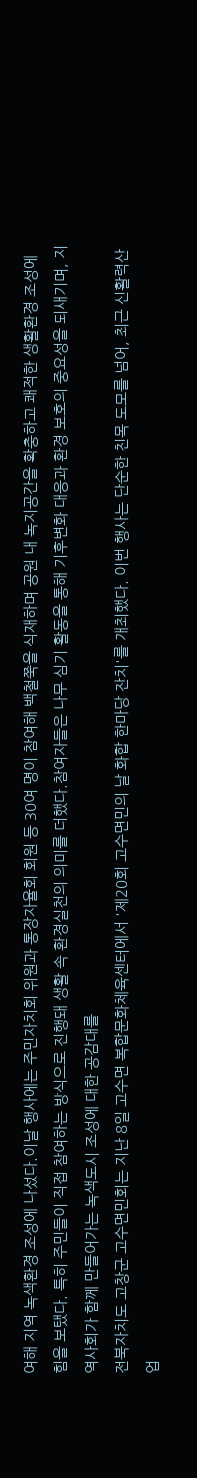여해 지역 녹색환경 조성에 나섰다.이날 행사에는 주민자치회 위원과 통장자율회 회원 등 30여 명이 참여해 백철쭉을 식재하며 공원 내 녹지공간을 확충하고 쾌적한 생활환경 조성에 힘을 보탰다. 특히 주민들이 직접 참여하는 방식으로 진행돼 생활 속 환경실천의 의미를 더했다.참여자들은 나무 심기 활동을 통해 기후변화 대응과 환경 보호의 중요성을 되새기며, 지역사회가 함께 만들어가는 녹색도시 조성에 대한 공감대를
전북자치도 고창군 고수면민회는 지난 8일 고수면 복합문화체육센터에서 '제20회 고수면민의 날 화합 한마당 잔치'를 개최했다. 이번 행사는 단순한 친목 도모를 넘어, 최근 신활력산업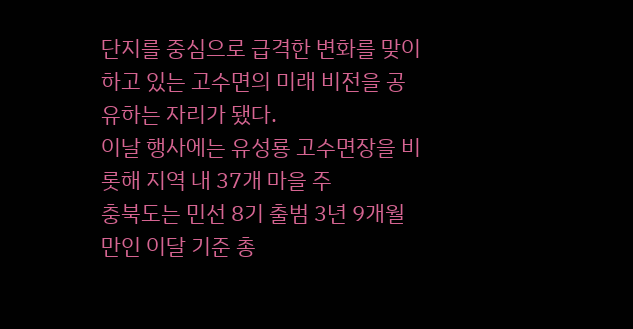단지를 중심으로 급격한 변화를 맞이하고 있는 고수면의 미래 비전을 공유하는 자리가 됐다.
이날 행사에는 유성룡 고수면장을 비롯해 지역 내 37개 마을 주
충북도는 민선 8기 출범 3년 9개월 만인 이달 기준 총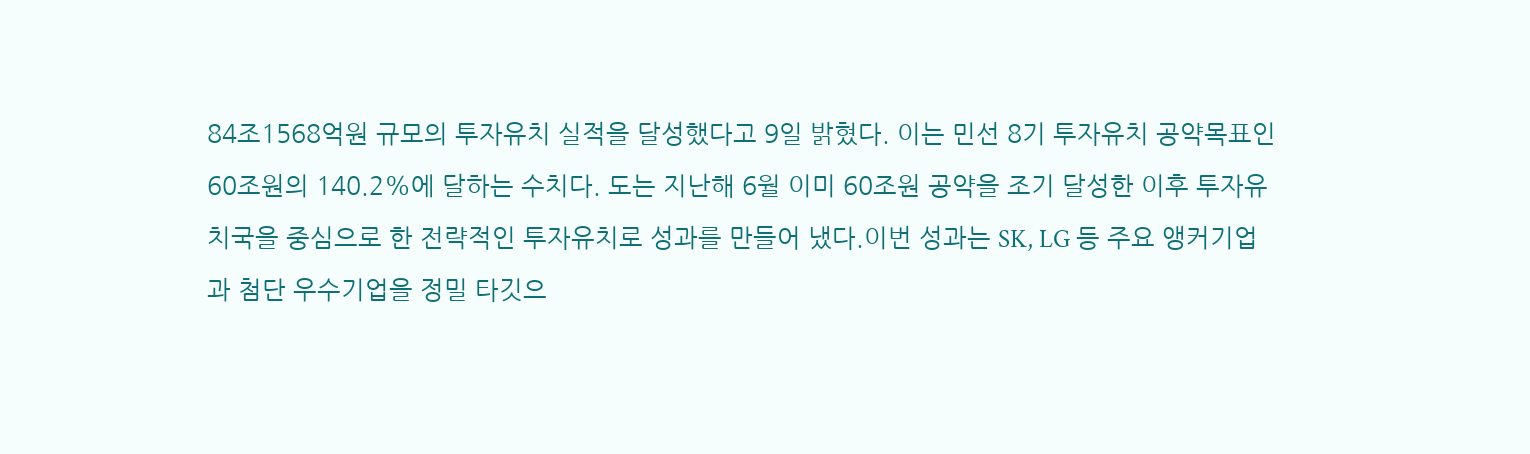84조1568억원 규모의 투자유치 실적을 달성했다고 9일 밝혔다. 이는 민선 8기 투자유치 공약목표인 60조원의 140.2%에 달하는 수치다. 도는 지난해 6월 이미 60조원 공약을 조기 달성한 이후 투자유치국을 중심으로 한 전략적인 투자유치로 성과를 만들어 냈다.이번 성과는 SK, LG 등 주요 앵커기업과 첨단 우수기업을 정밀 타깃으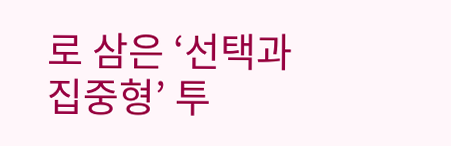로 삼은 ‘선택과 집중형’ 투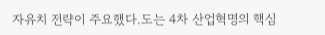자유치 전략이 주요했다.도는 4차 산업혁명의 핵심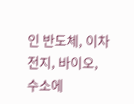인 반도체, 이차전지, 바이오, 수소에